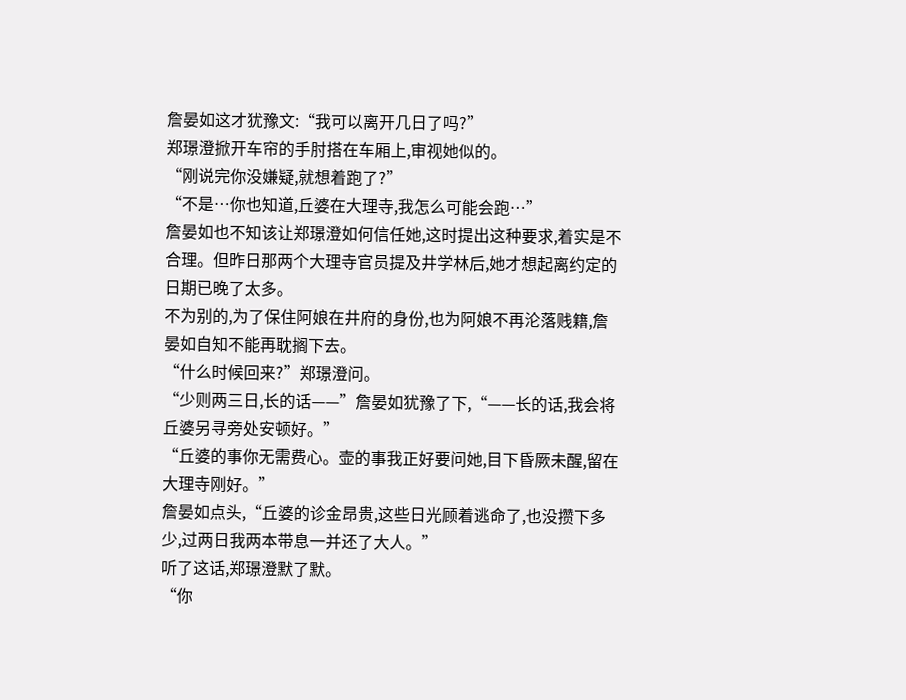詹晏如这才犹豫文:“我可以离开几日了吗?”
郑璟澄掀开车帘的手肘搭在车厢上,审视她似的。
“刚说完你没嫌疑,就想着跑了?”
“不是…你也知道,丘婆在大理寺,我怎么可能会跑…”
詹晏如也不知该让郑璟澄如何信任她,这时提出这种要求,着实是不合理。但昨日那两个大理寺官员提及井学林后,她才想起离约定的日期已晚了太多。
不为别的,为了保住阿娘在井府的身份,也为阿娘不再沦落贱籍,詹晏如自知不能再耽搁下去。
“什么时候回来?”郑璟澄问。
“少则两三日,长的话——”詹晏如犹豫了下,“——长的话,我会将丘婆另寻旁处安顿好。”
“丘婆的事你无需费心。壶的事我正好要问她,目下昏厥未醒,留在大理寺刚好。”
詹晏如点头,“丘婆的诊金昂贵,这些日光顾着逃命了,也没攒下多少,过两日我两本带息一并还了大人。”
听了这话,郑璟澄默了默。
“你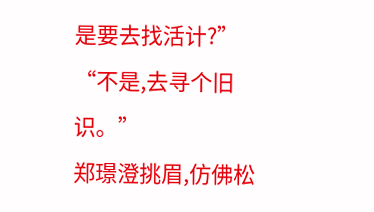是要去找活计?”
“不是,去寻个旧识。”
郑璟澄挑眉,仿佛松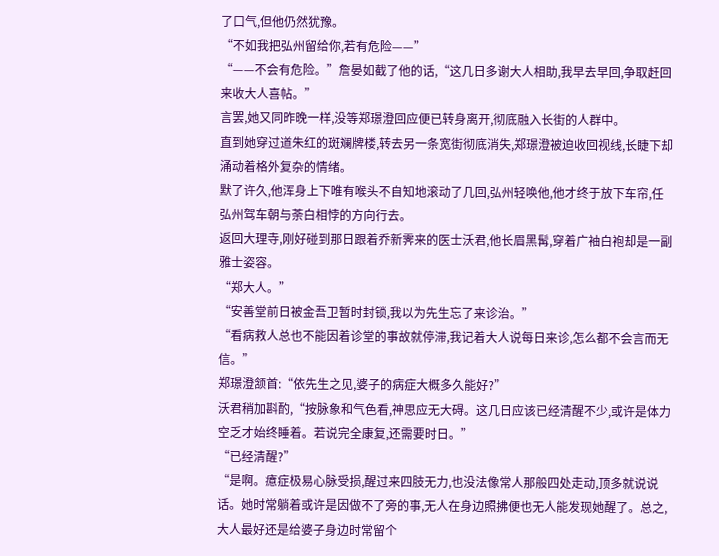了口气,但他仍然犹豫。
“不如我把弘州留给你,若有危险——”
“——不会有危险。”詹晏如截了他的话,“这几日多谢大人相助,我早去早回,争取赶回来收大人喜帖。”
言罢,她又同昨晚一样,没等郑璟澄回应便已转身离开,彻底融入长街的人群中。
直到她穿过道朱红的斑斓牌楼,转去另一条宽街彻底消失,郑璟澄被迫收回视线,长睫下却涌动着格外复杂的情绪。
默了许久,他浑身上下唯有喉头不自知地滚动了几回,弘州轻唤他,他才终于放下车帘,任弘州驾车朝与荼白相悖的方向行去。
返回大理寺,刚好碰到那日跟着乔新霁来的医士沃君,他长眉黑髯,穿着广袖白袍却是一副雅士姿容。
“郑大人。”
“安善堂前日被金吾卫暂时封锁,我以为先生忘了来诊治。”
“看病救人总也不能因着诊堂的事故就停滞,我记着大人说每日来诊,怎么都不会言而无信。”
郑璟澄颔首:“依先生之见,婆子的病症大概多久能好?”
沃君稍加斟酌,“按脉象和气色看,神思应无大碍。这几日应该已经清醒不少,或许是体力空乏才始终睡着。若说完全康复,还需要时日。”
“已经清醒?”
“是啊。癔症极易心脉受损,醒过来四肢无力,也没法像常人那般四处走动,顶多就说说话。她时常躺着或许是因做不了旁的事,无人在身边照拂便也无人能发现她醒了。总之,大人最好还是给婆子身边时常留个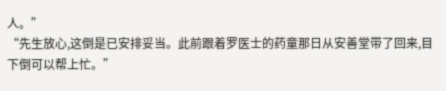人。”
“先生放心,这倒是已安排妥当。此前跟着罗医士的药童那日从安善堂带了回来,目下倒可以帮上忙。”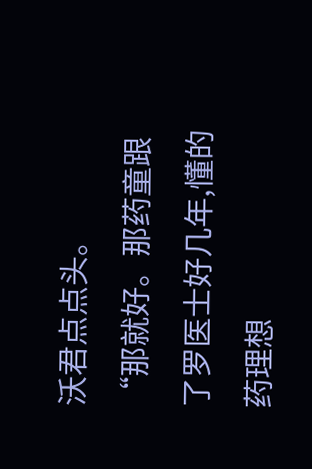沃君点点头。
“那就好。那药童跟了罗医士好几年,懂的药理想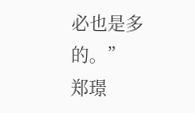必也是多的。”
郑璟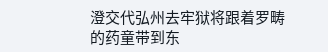澄交代弘州去牢狱将跟着罗畴的药童带到东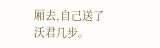厢去,自己送了沃君几步。